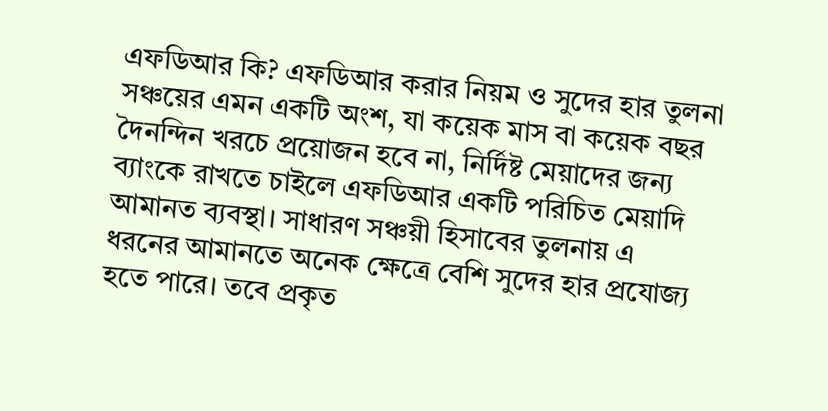এফডিআর কি? এফডিআর করার নিয়ম ও সুদের হার তুলনা
সঞ্চয়ের এমন একটি অংশ, যা কয়েক মাস বা কয়েক বছর দৈনন্দিন খরচে প্রয়োজন হবে না, নির্দিষ্ট মেয়াদের জন্য ব্যাংকে রাখতে চাইলে এফডিআর একটি পরিচিত মেয়াদি আমানত ব্যবস্থা। সাধারণ সঞ্চয়ী হিসাবের তুলনায় এ ধরনের আমানতে অনেক ক্ষেত্রে বেশি সুদের হার প্রযোজ্য হতে পারে। তবে প্রকৃত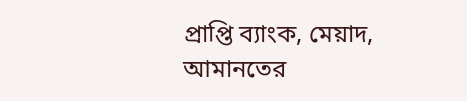প্রাপ্তি ব্যাংক, মেয়াদ, আমানতের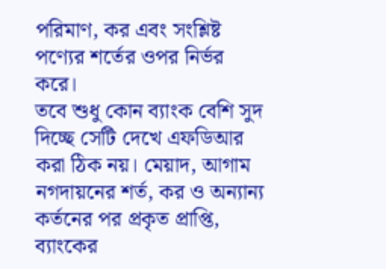পরিমাণ, কর এবং সংশ্লিষ্ট পণ্যের শর্তের ওপর নির্ভর করে।
তবে শুধু কোন ব্যাংক বেশি সুদ দিচ্ছে সেটি দেখে এফডিআর করা ঠিক নয়। মেয়াদ, আগাম নগদায়নের শর্ত, কর ও অন্যান্য কর্তনের পর প্রকৃত প্রাপ্তি, ব্যাংকের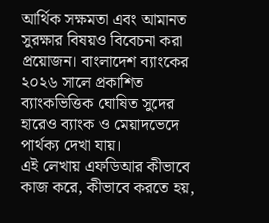আর্থিক সক্ষমতা এবং আমানত সুরক্ষার বিষয়ও বিবেচনা করা প্রয়োজন। বাংলাদেশ ব্যাংকের ২০২৬ সালে প্রকাশিত ব্যাংকভিত্তিক ঘোষিত সুদের হারেও ব্যাংক ও মেয়াদভেদে পার্থক্য দেখা যায়।
এই লেখায় এফডিআর কীভাবে কাজ করে, কীভাবে করতে হয়,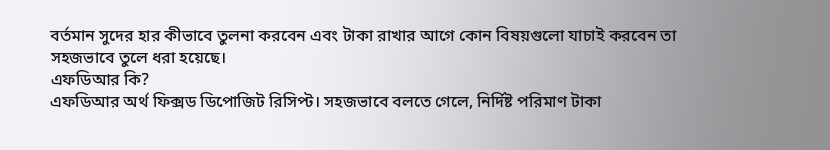বর্তমান সুদের হার কীভাবে তুলনা করবেন এবং টাকা রাখার আগে কোন বিষয়গুলো যাচাই করবেন তা সহজভাবে তুলে ধরা হয়েছে।
এফডিআর কি?
এফডিআর অর্থ ফিক্সড ডিপোজিট রিসিপ্ট। সহজভাবে বলতে গেলে, নির্দিষ্ট পরিমাণ টাকা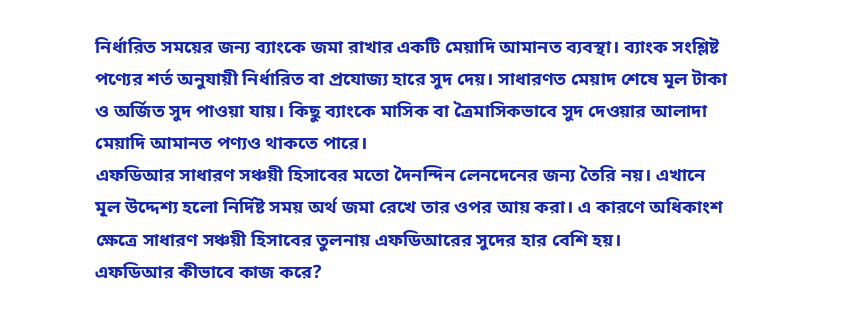নির্ধারিত সময়ের জন্য ব্যাংকে জমা রাখার একটি মেয়াদি আমানত ব্যবস্থা। ব্যাংক সংশ্লিষ্ট পণ্যের শর্ত অনুযায়ী নির্ধারিত বা প্রযোজ্য হারে সুদ দেয়। সাধারণত মেয়াদ শেষে মূল টাকা ও অর্জিত সুদ পাওয়া যায়। কিছু ব্যাংকে মাসিক বা ত্রৈমাসিকভাবে সুদ দেওয়ার আলাদা মেয়াদি আমানত পণ্যও থাকতে পারে।
এফডিআর সাধারণ সঞ্চয়ী হিসাবের মতো দৈনন্দিন লেনদেনের জন্য তৈরি নয়। এখানে মূল উদ্দেশ্য হলো নির্দিষ্ট সময় অর্থ জমা রেখে তার ওপর আয় করা। এ কারণে অধিকাংশ ক্ষেত্রে সাধারণ সঞ্চয়ী হিসাবের তুলনায় এফডিআরের সুদের হার বেশি হয়।
এফডিআর কীভাবে কাজ করে?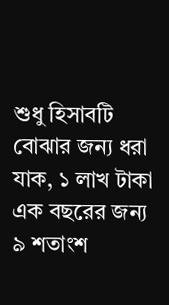শুধু হিসাবটি বোঝার জন্য ধরা যাক, ১ লাখ টাকা এক বছরের জন্য ৯ শতাংশ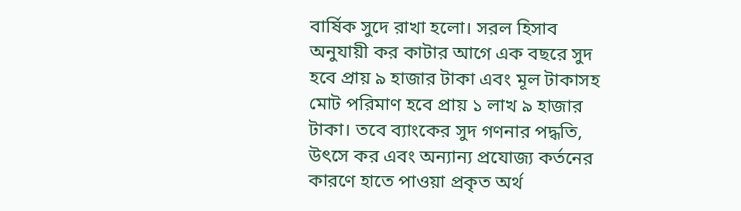বার্ষিক সুদে রাখা হলো। সরল হিসাব অনুযায়ী কর কাটার আগে এক বছরে সুদ হবে প্রায় ৯ হাজার টাকা এবং মূল টাকাসহ মোট পরিমাণ হবে প্রায় ১ লাখ ৯ হাজার টাকা। তবে ব্যাংকের সুদ গণনার পদ্ধতি, উৎসে কর এবং অন্যান্য প্রযোজ্য কর্তনের কারণে হাতে পাওয়া প্রকৃত অর্থ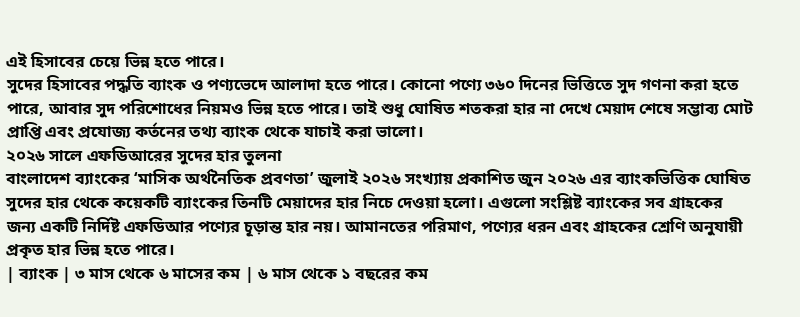এই হিসাবের চেয়ে ভিন্ন হতে পারে।
সুদের হিসাবের পদ্ধতি ব্যাংক ও পণ্যভেদে আলাদা হতে পারে। কোনো পণ্যে ৩৬০ দিনের ভিত্তিতে সুদ গণনা করা হতে পারে, আবার সুদ পরিশোধের নিয়মও ভিন্ন হতে পারে। তাই শুধু ঘোষিত শতকরা হার না দেখে মেয়াদ শেষে সম্ভাব্য মোট প্রাপ্তি এবং প্রযোজ্য কর্তনের তথ্য ব্যাংক থেকে যাচাই করা ভালো।
২০২৬ সালে এফডিআরের সুদের হার তুলনা
বাংলাদেশ ব্যাংকের ‘মাসিক অর্থনৈতিক প্রবণতা’ জুলাই ২০২৬ সংখ্যায় প্রকাশিত জুন ২০২৬ এর ব্যাংকভিত্তিক ঘোষিত সুদের হার থেকে কয়েকটি ব্যাংকের তিনটি মেয়াদের হার নিচে দেওয়া হলো। এগুলো সংশ্লিষ্ট ব্যাংকের সব গ্রাহকের জন্য একটি নির্দিষ্ট এফডিআর পণ্যের চূড়ান্ত হার নয়। আমানতের পরিমাণ, পণ্যের ধরন এবং গ্রাহকের শ্রেণি অনুযায়ী প্রকৃত হার ভিন্ন হতে পারে।
| ব্যাংক | ৩ মাস থেকে ৬ মাসের কম | ৬ মাস থেকে ১ বছরের কম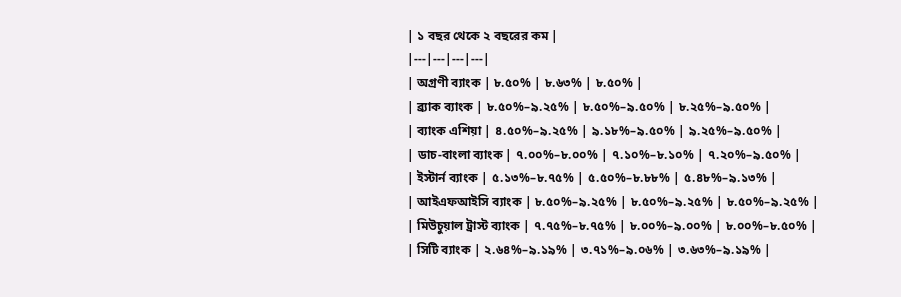| ১ বছর থেকে ২ বছরের কম |
|---|---|---|---|
| অগ্রণী ব্যাংক | ৮.৫০% | ৮.৬৩% | ৮.৫০% |
| ব্র্যাক ব্যাংক | ৮.৫০%–৯.২৫% | ৮.৫০%–৯.৫০% | ৮.২৫%–৯.৫০% |
| ব্যাংক এশিয়া | ৪.৫০%–৯.২৫% | ৯.১৮%–৯.৫০% | ৯.২৫%–৯.৫০% |
| ডাচ-বাংলা ব্যাংক | ৭.০০%–৮.০০% | ৭.১০%–৮.১০% | ৭.২০%–৯.৫০% |
| ইস্টার্ন ব্যাংক | ৫.১৩%–৮.৭৫% | ৫.৫০%–৮.৮৮% | ৫.৪৮%–৯.১৩% |
| আইএফআইসি ব্যাংক | ৮.৫০%–৯.২৫% | ৮.৫০%–৯.২৫% | ৮.৫০%–৯.২৫% |
| মিউচুয়াল ট্রাস্ট ব্যাংক | ৭.৭৫%–৮.৭৫% | ৮.০০%–৯.০০% | ৮.০০%–৮.৫০% |
| সিটি ব্যাংক | ২.৬৪%–৯.১৯% | ৩.৭১%–৯.০৬% | ৩.৬৩%–৯.১৯% |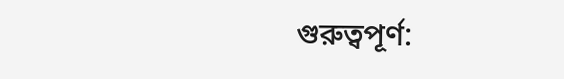গুরুত্বপূর্ণ: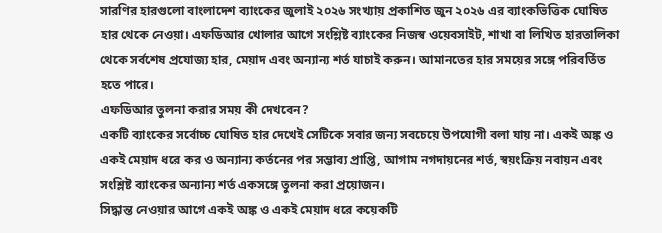সারণির হারগুলো বাংলাদেশ ব্যাংকের জুলাই ২০২৬ সংখ্যায় প্রকাশিত জুন ২০২৬ এর ব্যাংকভিত্তিক ঘোষিত হার থেকে নেওয়া। এফডিআর খোলার আগে সংশ্লিষ্ট ব্যাংকের নিজস্ব ওয়েবসাইট, শাখা বা লিখিত হারতালিকা থেকে সর্বশেষ প্রযোজ্য হার, মেয়াদ এবং অন্যান্য শর্ত যাচাই করুন। আমানতের হার সময়ের সঙ্গে পরিবর্তিত হতে পারে।
এফডিআর তুলনা করার সময় কী দেখবেন?
একটি ব্যাংকের সর্বোচ্চ ঘোষিত হার দেখেই সেটিকে সবার জন্য সবচেয়ে উপযোগী বলা যায় না। একই অঙ্ক ও একই মেয়াদ ধরে কর ও অন্যান্য কর্তনের পর সম্ভাব্য প্রাপ্তি, আগাম নগদায়নের শর্ত, স্বয়ংক্রিয় নবায়ন এবং সংশ্লিষ্ট ব্যাংকের অন্যান্য শর্ত একসঙ্গে তুলনা করা প্রয়োজন।
সিদ্ধান্ত নেওয়ার আগে একই অঙ্ক ও একই মেয়াদ ধরে কয়েকটি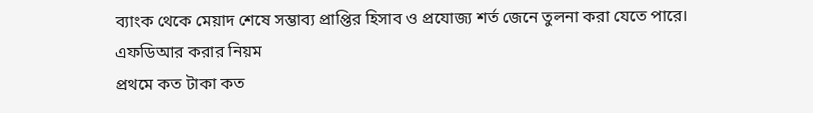ব্যাংক থেকে মেয়াদ শেষে সম্ভাব্য প্রাপ্তির হিসাব ও প্রযোজ্য শর্ত জেনে তুলনা করা যেতে পারে।
এফডিআর করার নিয়ম
প্রথমে কত টাকা কত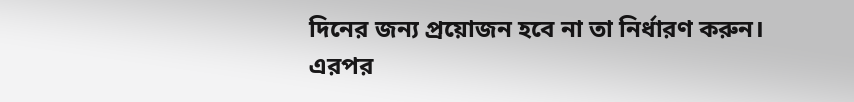দিনের জন্য প্রয়োজন হবে না তা নির্ধারণ করুন। এরপর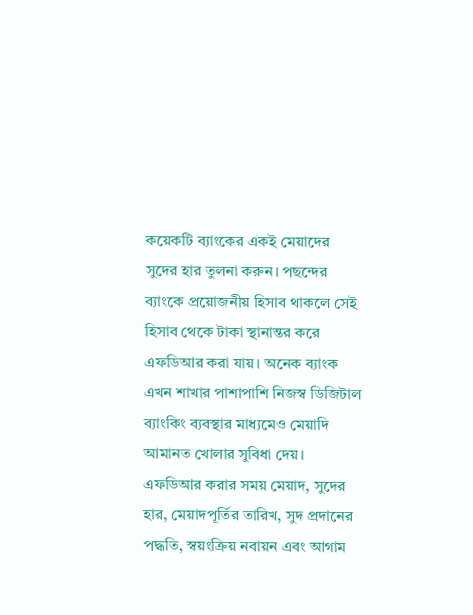কয়েকটি ব্যাংকের একই মেয়াদের সুদের হার তুলনা করুন। পছন্দের ব্যাংকে প্রয়োজনীয় হিসাব থাকলে সেই হিসাব থেকে টাকা স্থানান্তর করে এফডিআর করা যায়। অনেক ব্যাংক এখন শাখার পাশাপাশি নিজস্ব ডিজিটাল ব্যাংকিং ব্যবস্থার মাধ্যমেও মেয়াদি আমানত খোলার সুবিধা দেয়।
এফডিআর করার সময় মেয়াদ, সুদের হার, মেয়াদপূর্তির তারিখ, সুদ প্রদানের পদ্ধতি, স্বয়ংক্রিয় নবায়ন এবং আগাম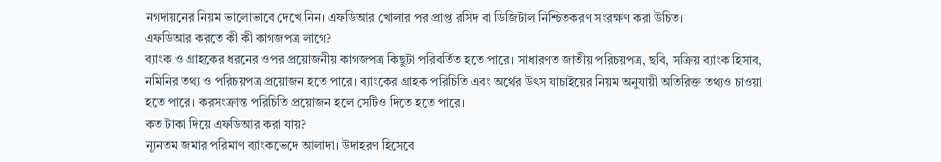নগদায়নের নিয়ম ভালোভাবে দেখে নিন। এফডিআর খোলার পর প্রাপ্ত রসিদ বা ডিজিটাল নিশ্চিতকরণ সংরক্ষণ করা উচিত।
এফডিআর করতে কী কী কাগজপত্র লাগে?
ব্যাংক ও গ্রাহকের ধরনের ওপর প্রয়োজনীয় কাগজপত্র কিছুটা পরিবর্তিত হতে পারে। সাধারণত জাতীয় পরিচয়পত্র, ছবি, সক্রিয় ব্যাংক হিসাব, নমিনির তথ্য ও পরিচয়পত্র প্রয়োজন হতে পারে। ব্যাংকের গ্রাহক পরিচিতি এবং অর্থের উৎস যাচাইয়ের নিয়ম অনুযায়ী অতিরিক্ত তথ্যও চাওয়া হতে পারে। করসংক্রান্ত পরিচিতি প্রয়োজন হলে সেটিও দিতে হতে পারে।
কত টাকা দিয়ে এফডিআর করা যায়?
ন্যূনতম জমার পরিমাণ ব্যাংকভেদে আলাদা। উদাহরণ হিসেবে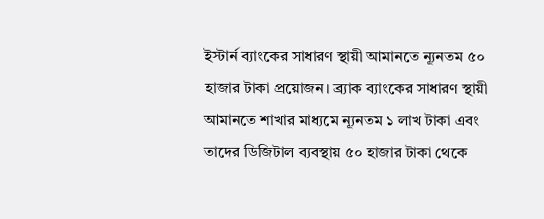ইস্টার্ন ব্যাংকের সাধারণ স্থায়ী আমানতে ন্যূনতম ৫০ হাজার টাকা প্রয়োজন। ব্র্যাক ব্যাংকের সাধারণ স্থায়ী আমানতে শাখার মাধ্যমে ন্যূনতম ১ লাখ টাকা এবং তাদের ডিজিটাল ব্যবস্থায় ৫০ হাজার টাকা থেকে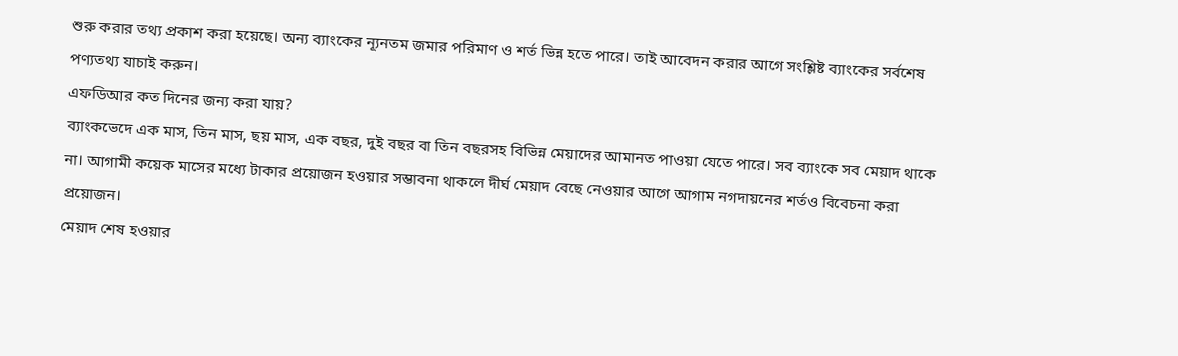শুরু করার তথ্য প্রকাশ করা হয়েছে। অন্য ব্যাংকের ন্যূনতম জমার পরিমাণ ও শর্ত ভিন্ন হতে পারে। তাই আবেদন করার আগে সংশ্লিষ্ট ব্যাংকের সর্বশেষ পণ্যতথ্য যাচাই করুন।
এফডিআর কত দিনের জন্য করা যায়?
ব্যাংকভেদে এক মাস, তিন মাস, ছয় মাস, এক বছর, দুই বছর বা তিন বছরসহ বিভিন্ন মেয়াদের আমানত পাওয়া যেতে পারে। সব ব্যাংকে সব মেয়াদ থাকে না। আগামী কয়েক মাসের মধ্যে টাকার প্রয়োজন হওয়ার সম্ভাবনা থাকলে দীর্ঘ মেয়াদ বেছে নেওয়ার আগে আগাম নগদায়নের শর্তও বিবেচনা করা প্রয়োজন।
মেয়াদ শেষ হওয়ার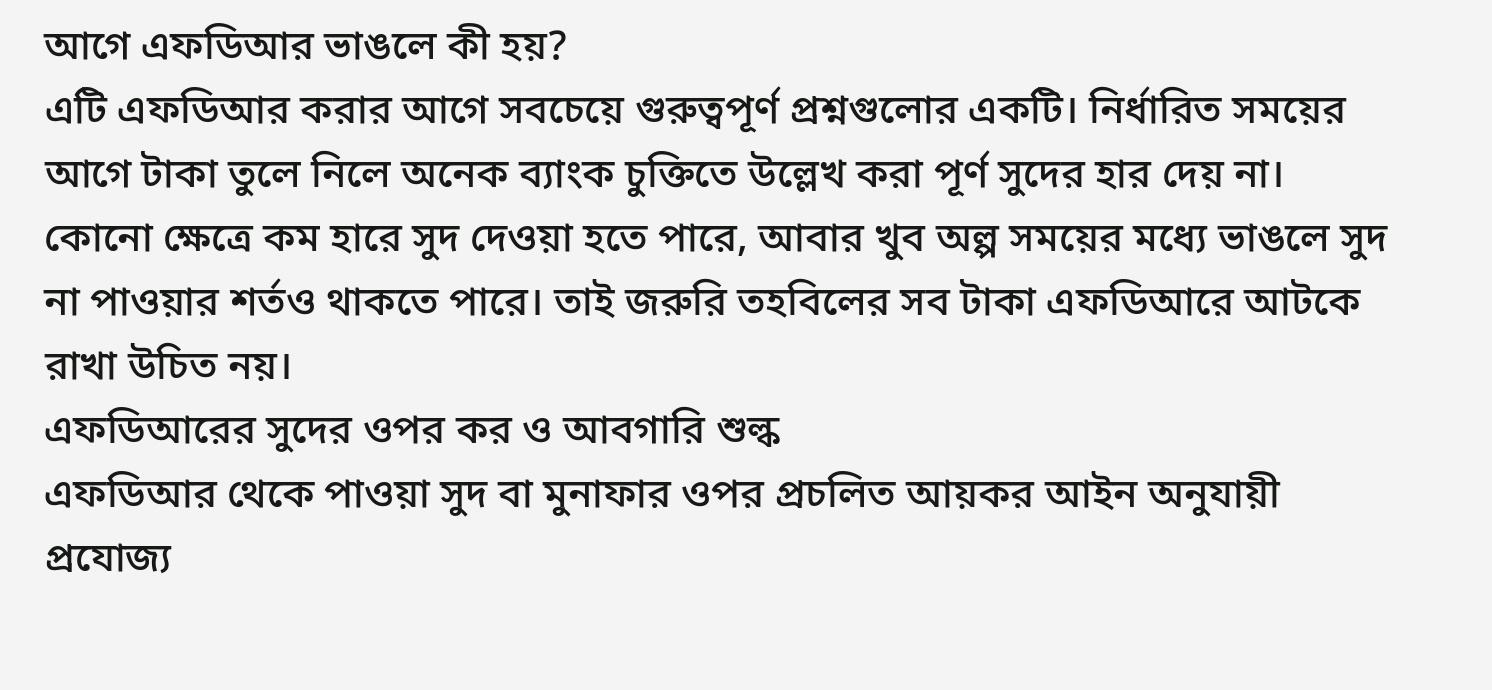আগে এফডিআর ভাঙলে কী হয়?
এটি এফডিআর করার আগে সবচেয়ে গুরুত্বপূর্ণ প্রশ্নগুলোর একটি। নির্ধারিত সময়ের আগে টাকা তুলে নিলে অনেক ব্যাংক চুক্তিতে উল্লেখ করা পূর্ণ সুদের হার দেয় না। কোনো ক্ষেত্রে কম হারে সুদ দেওয়া হতে পারে, আবার খুব অল্প সময়ের মধ্যে ভাঙলে সুদ না পাওয়ার শর্তও থাকতে পারে। তাই জরুরি তহবিলের সব টাকা এফডিআরে আটকে রাখা উচিত নয়।
এফডিআরের সুদের ওপর কর ও আবগারি শুল্ক
এফডিআর থেকে পাওয়া সুদ বা মুনাফার ওপর প্রচলিত আয়কর আইন অনুযায়ী প্রযোজ্য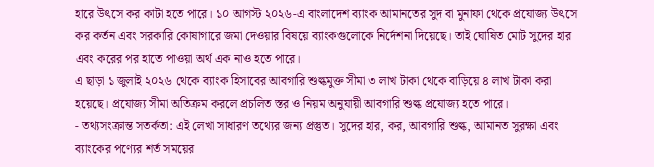হারে উৎসে কর কাটা হতে পারে। ১০ আগস্ট ২০২৬-এ বাংলাদেশ ব্যাংক আমানতের সুদ বা মুনাফা থেকে প্রযোজ্য উৎসে কর কর্তন এবং সরকারি কোষাগারে জমা দেওয়ার বিষয়ে ব্যাংকগুলোকে নির্দেশনা দিয়েছে। তাই ঘোষিত মোট সুদের হার এবং করের পর হাতে পাওয়া অর্থ এক নাও হতে পারে।
এ ছাড়া ১ জুলাই ২০২৬ থেকে ব্যাংক হিসাবের আবগারি শুল্কমুক্ত সীমা ৩ লাখ টাকা থেকে বাড়িয়ে ৪ লাখ টাকা করা হয়েছে। প্রযোজ্য সীমা অতিক্রম করলে প্রচলিত স্তর ও নিয়ম অনুযায়ী আবগারি শুল্ক প্রযোজ্য হতে পারে।
- তথ্যসংক্রান্ত সতর্কতা: এই লেখা সাধারণ তথ্যের জন্য প্রস্তুত। সুদের হার, কর, আবগারি শুল্ক, আমানত সুরক্ষা এবং ব্যাংকের পণ্যের শর্ত সময়ের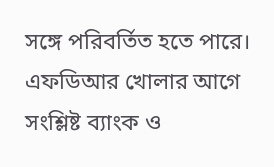সঙ্গে পরিবর্তিত হতে পারে। এফডিআর খোলার আগে সংশ্লিষ্ট ব্যাংক ও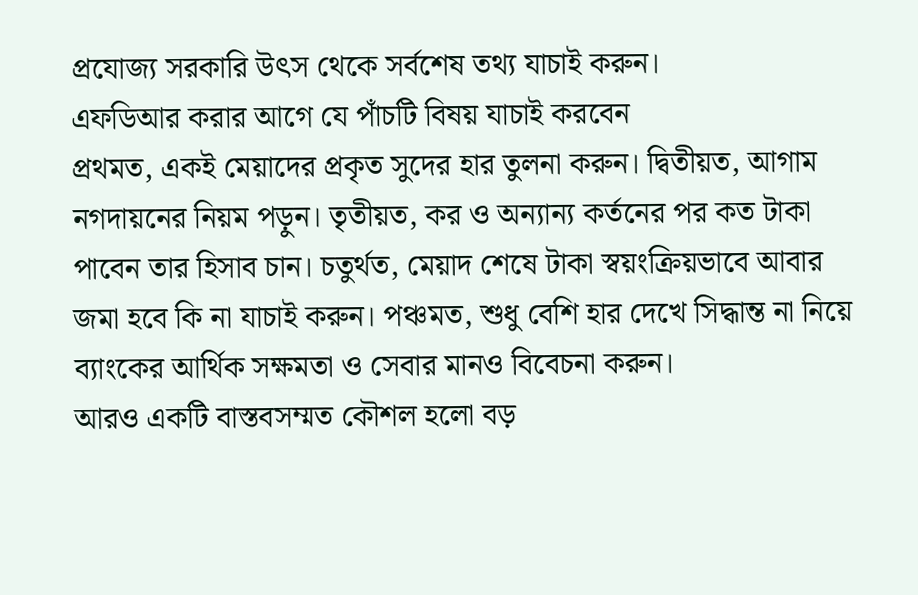প্রযোজ্য সরকারি উৎস থেকে সর্বশেষ তথ্য যাচাই করুন।
এফডিআর করার আগে যে পাঁচটি বিষয় যাচাই করবেন
প্রথমত, একই মেয়াদের প্রকৃত সুদের হার তুলনা করুন। দ্বিতীয়ত, আগাম নগদায়নের নিয়ম পড়ুন। তৃতীয়ত, কর ও অন্যান্য কর্তনের পর কত টাকা পাবেন তার হিসাব চান। চতুর্থত, মেয়াদ শেষে টাকা স্বয়ংক্রিয়ভাবে আবার জমা হবে কি না যাচাই করুন। পঞ্চমত, শুধু বেশি হার দেখে সিদ্ধান্ত না নিয়ে ব্যাংকের আর্থিক সক্ষমতা ও সেবার মানও বিবেচনা করুন।
আরও একটি বাস্তবসম্মত কৌশল হলো বড়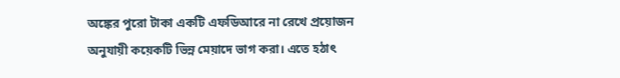অঙ্কের পুরো টাকা একটি এফডিআরে না রেখে প্রয়োজন অনুযায়ী কয়েকটি ভিন্ন মেয়াদে ভাগ করা। এতে হঠাৎ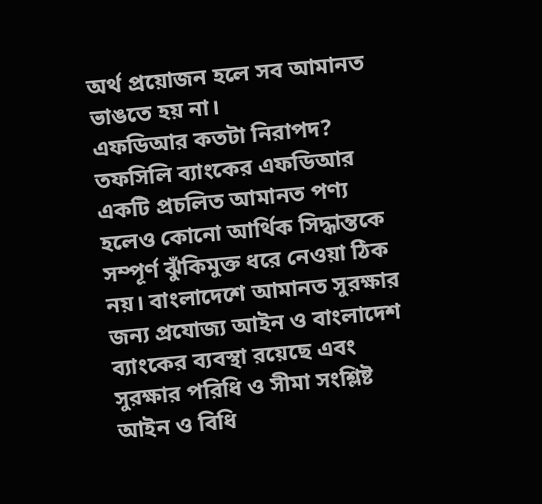অর্থ প্রয়োজন হলে সব আমানত ভাঙতে হয় না।
এফডিআর কতটা নিরাপদ?
তফসিলি ব্যাংকের এফডিআর একটি প্রচলিত আমানত পণ্য হলেও কোনো আর্থিক সিদ্ধান্তকে সম্পূর্ণ ঝুঁকিমুক্ত ধরে নেওয়া ঠিক নয়। বাংলাদেশে আমানত সুরক্ষার জন্য প্রযোজ্য আইন ও বাংলাদেশ ব্যাংকের ব্যবস্থা রয়েছে এবং সুরক্ষার পরিধি ও সীমা সংশ্লিষ্ট আইন ও বিধি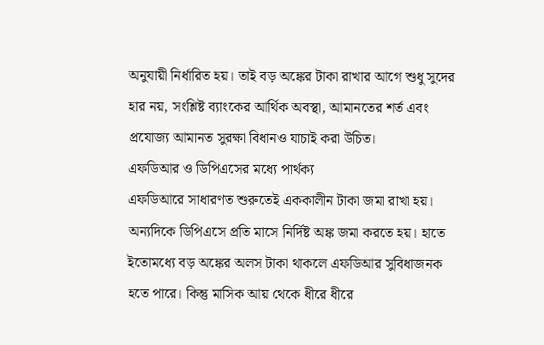অনুযায়ী নির্ধারিত হয়। তাই বড় অঙ্কের টাকা রাখার আগে শুধু সুদের হার নয়, সংশ্লিষ্ট ব্যাংকের আর্থিক অবস্থা, আমানতের শর্ত এবং প্রযোজ্য আমানত সুরক্ষা বিধানও যাচাই করা উচিত।
এফডিআর ও ডিপিএসের মধ্যে পার্থক্য
এফডিআরে সাধারণত শুরুতেই এককালীন টাকা জমা রাখা হয়। অন্যদিকে ডিপিএসে প্রতি মাসে নির্দিষ্ট অঙ্ক জমা করতে হয়। হাতে ইতোমধ্যে বড় অঙ্কের অলস টাকা থাকলে এফডিআর সুবিধাজনক হতে পারে। কিন্তু মাসিক আয় থেকে ধীরে ধীরে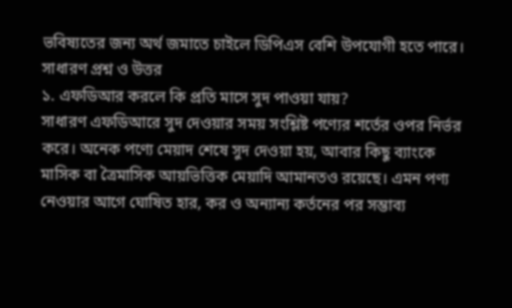ভবিষ্যতের জন্য অর্থ জমাতে চাইলে ডিপিএস বেশি উপযোগী হতে পারে।
সাধারণ প্রশ্ন ও উত্তর
১. এফডিআর করলে কি প্রতি মাসে সুদ পাওয়া যায়?
সাধারণ এফডিআরে সুদ দেওয়ার সময় সংশ্লিষ্ট পণ্যের শর্তের ওপর নির্ভর করে। অনেক পণ্যে মেয়াদ শেষে সুদ দেওয়া হয়, আবার কিছু ব্যাংকে মাসিক বা ত্রৈমাসিক আয়ভিত্তিক মেয়াদি আমানতও রয়েছে। এমন পণ্য নেওয়ার আগে ঘোষিত হার, কর ও অন্যান্য কর্তনের পর সম্ভাব্য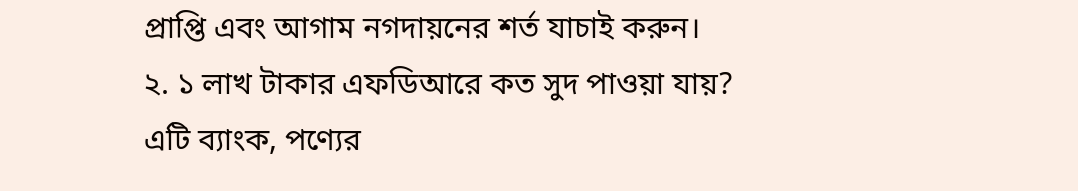প্রাপ্তি এবং আগাম নগদায়নের শর্ত যাচাই করুন।
২. ১ লাখ টাকার এফডিআরে কত সুদ পাওয়া যায়?
এটি ব্যাংক, পণ্যের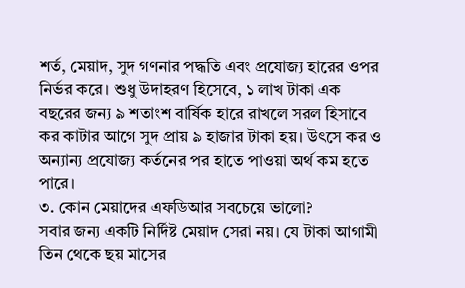শর্ত, মেয়াদ, সুদ গণনার পদ্ধতি এবং প্রযোজ্য হারের ওপর নির্ভর করে। শুধু উদাহরণ হিসেবে, ১ লাখ টাকা এক বছরের জন্য ৯ শতাংশ বার্ষিক হারে রাখলে সরল হিসাবে কর কাটার আগে সুদ প্রায় ৯ হাজার টাকা হয়। উৎসে কর ও অন্যান্য প্রযোজ্য কর্তনের পর হাতে পাওয়া অর্থ কম হতে পারে।
৩. কোন মেয়াদের এফডিআর সবচেয়ে ভালো?
সবার জন্য একটি নির্দিষ্ট মেয়াদ সেরা নয়। যে টাকা আগামী তিন থেকে ছয় মাসের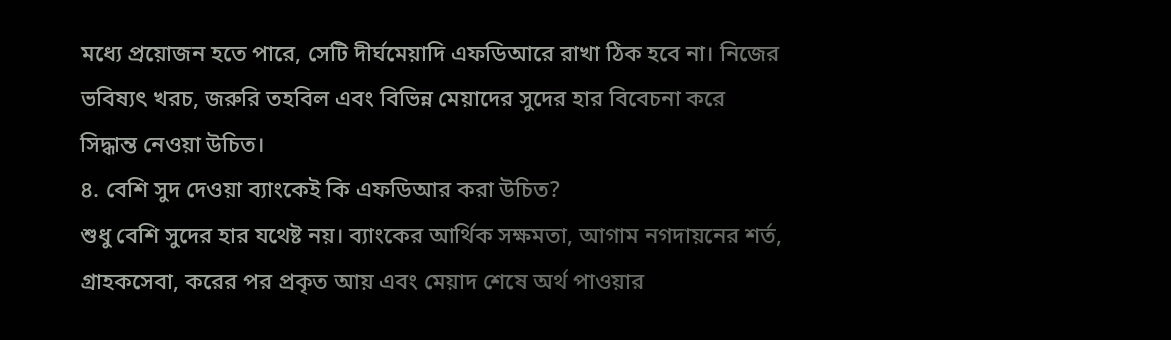মধ্যে প্রয়োজন হতে পারে, সেটি দীর্ঘমেয়াদি এফডিআরে রাখা ঠিক হবে না। নিজের ভবিষ্যৎ খরচ, জরুরি তহবিল এবং বিভিন্ন মেয়াদের সুদের হার বিবেচনা করে সিদ্ধান্ত নেওয়া উচিত।
৪. বেশি সুদ দেওয়া ব্যাংকেই কি এফডিআর করা উচিত?
শুধু বেশি সুদের হার যথেষ্ট নয়। ব্যাংকের আর্থিক সক্ষমতা, আগাম নগদায়নের শর্ত, গ্রাহকসেবা, করের পর প্রকৃত আয় এবং মেয়াদ শেষে অর্থ পাওয়ার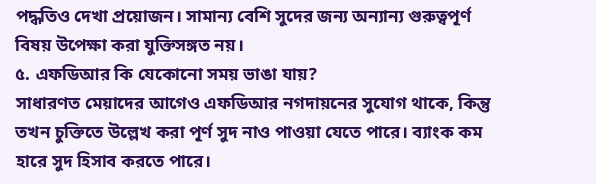পদ্ধতিও দেখা প্রয়োজন। সামান্য বেশি সুদের জন্য অন্যান্য গুরুত্বপূর্ণ বিষয় উপেক্ষা করা যুক্তিসঙ্গত নয়।
৫. এফডিআর কি যেকোনো সময় ভাঙা যায়?
সাধারণত মেয়াদের আগেও এফডিআর নগদায়নের সুযোগ থাকে, কিন্তু তখন চুক্তিতে উল্লেখ করা পূর্ণ সুদ নাও পাওয়া যেতে পারে। ব্যাংক কম হারে সুদ হিসাব করতে পারে।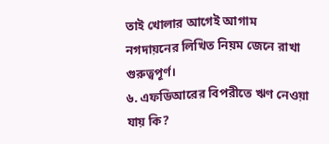তাই খোলার আগেই আগাম নগদায়নের লিখিত নিয়ম জেনে রাখা গুরুত্বপূর্ণ।
৬. এফডিআরের বিপরীতে ঋণ নেওয়া যায় কি?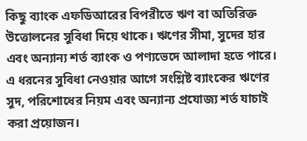কিছু ব্যাংক এফডিআরের বিপরীতে ঋণ বা অতিরিক্ত উত্তোলনের সুবিধা দিয়ে থাকে। ঋণের সীমা, সুদের হার এবং অন্যান্য শর্ত ব্যাংক ও পণ্যভেদে আলাদা হতে পারে। এ ধরনের সুবিধা নেওয়ার আগে সংশ্লিষ্ট ব্যাংকের ঋণের সুদ, পরিশোধের নিয়ম এবং অন্যান্য প্রযোজ্য শর্ত যাচাই করা প্রয়োজন।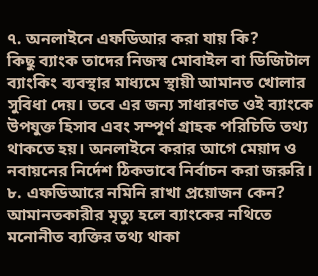৭. অনলাইনে এফডিআর করা যায় কি?
কিছু ব্যাংক তাদের নিজস্ব মোবাইল বা ডিজিটাল ব্যাংকিং ব্যবস্থার মাধ্যমে স্থায়ী আমানত খোলার সুবিধা দেয়। তবে এর জন্য সাধারণত ওই ব্যাংকে উপযুক্ত হিসাব এবং সম্পূর্ণ গ্রাহক পরিচিতি তথ্য থাকতে হয়। অনলাইনে করার আগে মেয়াদ ও নবায়নের নির্দেশ ঠিকভাবে নির্বাচন করা জরুরি।
৮. এফডিআরে নমিনি রাখা প্রয়োজন কেন?
আমানতকারীর মৃত্যু হলে ব্যাংকের নথিতে মনোনীত ব্যক্তির তথ্য থাকা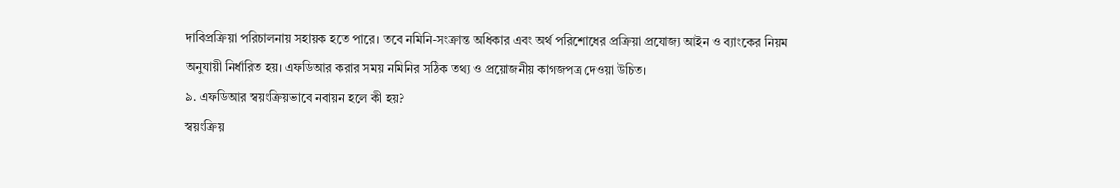দাবিপ্রক্রিয়া পরিচালনায় সহায়ক হতে পারে। তবে নমিনি-সংক্রান্ত অধিকার এবং অর্থ পরিশোধের প্রক্রিয়া প্রযোজ্য আইন ও ব্যাংকের নিয়ম অনুযায়ী নির্ধারিত হয়। এফডিআর করার সময় নমিনির সঠিক তথ্য ও প্রয়োজনীয় কাগজপত্র দেওয়া উচিত।
৯. এফডিআর স্বয়ংক্রিয়ভাবে নবায়ন হলে কী হয়?
স্বয়ংক্রিয়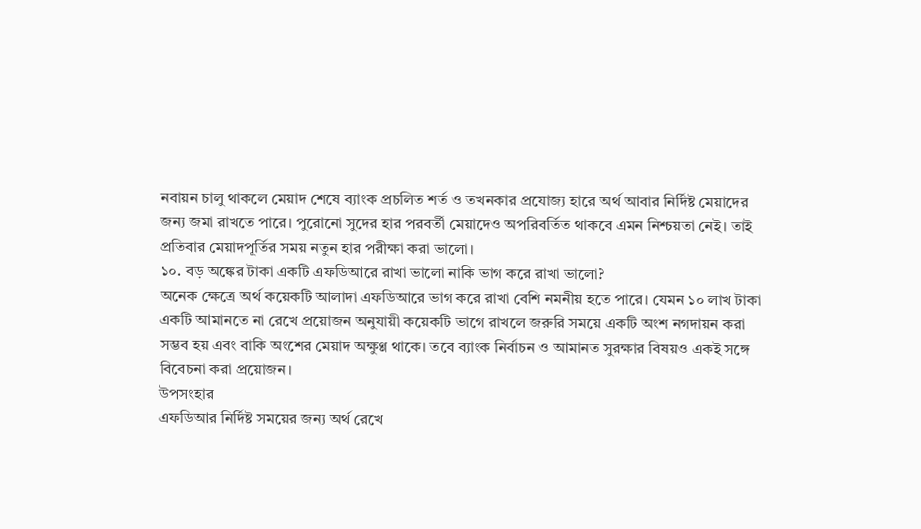নবায়ন চালু থাকলে মেয়াদ শেষে ব্যাংক প্রচলিত শর্ত ও তখনকার প্রযোজ্য হারে অর্থ আবার নির্দিষ্ট মেয়াদের জন্য জমা রাখতে পারে। পুরোনো সুদের হার পরবর্তী মেয়াদেও অপরিবর্তিত থাকবে এমন নিশ্চয়তা নেই। তাই প্রতিবার মেয়াদপূর্তির সময় নতুন হার পরীক্ষা করা ভালো।
১০. বড় অঙ্কের টাকা একটি এফডিআরে রাখা ভালো নাকি ভাগ করে রাখা ভালো?
অনেক ক্ষেত্রে অর্থ কয়েকটি আলাদা এফডিআরে ভাগ করে রাখা বেশি নমনীয় হতে পারে। যেমন ১০ লাখ টাকা একটি আমানতে না রেখে প্রয়োজন অনুযায়ী কয়েকটি ভাগে রাখলে জরুরি সময়ে একটি অংশ নগদায়ন করা সম্ভব হয় এবং বাকি অংশের মেয়াদ অক্ষুণ্ণ থাকে। তবে ব্যাংক নির্বাচন ও আমানত সুরক্ষার বিষয়ও একই সঙ্গে বিবেচনা করা প্রয়োজন।
উপসংহার
এফডিআর নির্দিষ্ট সময়ের জন্য অর্থ রেখে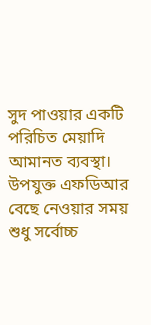সুদ পাওয়ার একটি পরিচিত মেয়াদি আমানত ব্যবস্থা। উপযুক্ত এফডিআর বেছে নেওয়ার সময় শুধু সর্বোচ্চ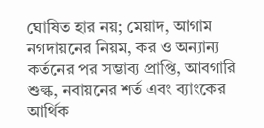ঘোষিত হার নয়; মেয়াদ, আগাম নগদায়নের নিয়ম, কর ও অন্যান্য কর্তনের পর সম্ভাব্য প্রাপ্তি, আবগারি শুল্ক, নবায়নের শর্ত এবং ব্যাংকের আর্থিক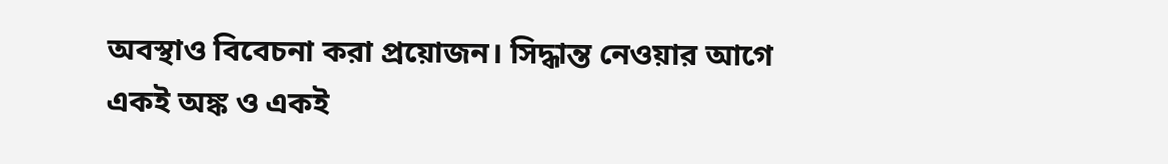অবস্থাও বিবেচনা করা প্রয়োজন। সিদ্ধান্ত নেওয়ার আগে একই অঙ্ক ও একই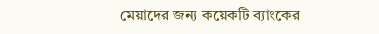মেয়াদের জন্য কয়েকটি ব্যাংকের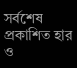সর্বশেষ প্রকাশিত হার ও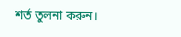শর্ত তুলনা করুন।